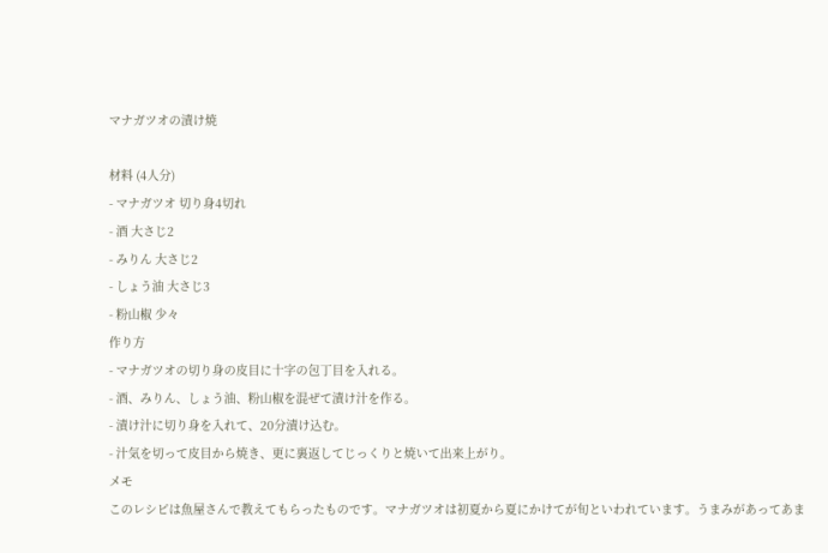マナガツオの漬け焼

材料 (4人分)
- マナガツオ 切り身4切れ
- 酒 大さじ2
- みりん 大さじ2
- しょう油 大さじ3
- 粉山椒 少々
作り方
- マナガツオの切り身の皮目に十字の包丁目を入れる。
- 酒、みりん、しょう油、粉山椒を混ぜて漬け汁を作る。
- 漬け汁に切り身を入れて、20分漬け込む。
- 汁気を切って皮目から焼き、更に裏返してじっくりと焼いて出来上がり。
メモ
このレシピは魚屋さんで教えてもらったものです。マナガツオは初夏から夏にかけてが旬といわれています。うまみがあってあま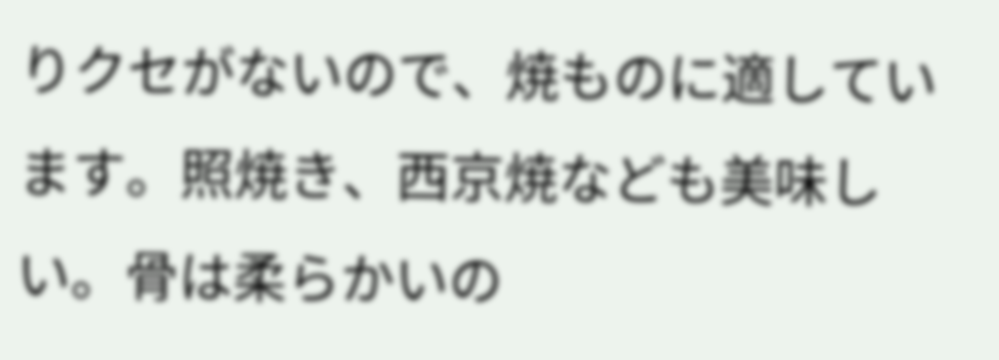りクセがないので、焼ものに適しています。照焼き、西京焼なども美味しい。骨は柔らかいの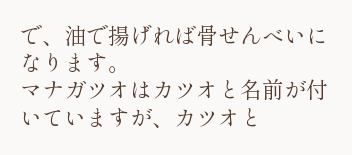で、油で揚げれば骨せんべいになります。
マナガツオはカツオと名前が付いていますが、カツオと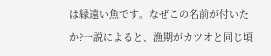は縁遠い魚です。なぜこの名前が付いたか?一説によると、漁期がカツオと同じ頃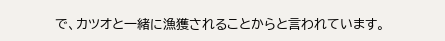で、カツオと一緒に漁獲されることからと言われています。